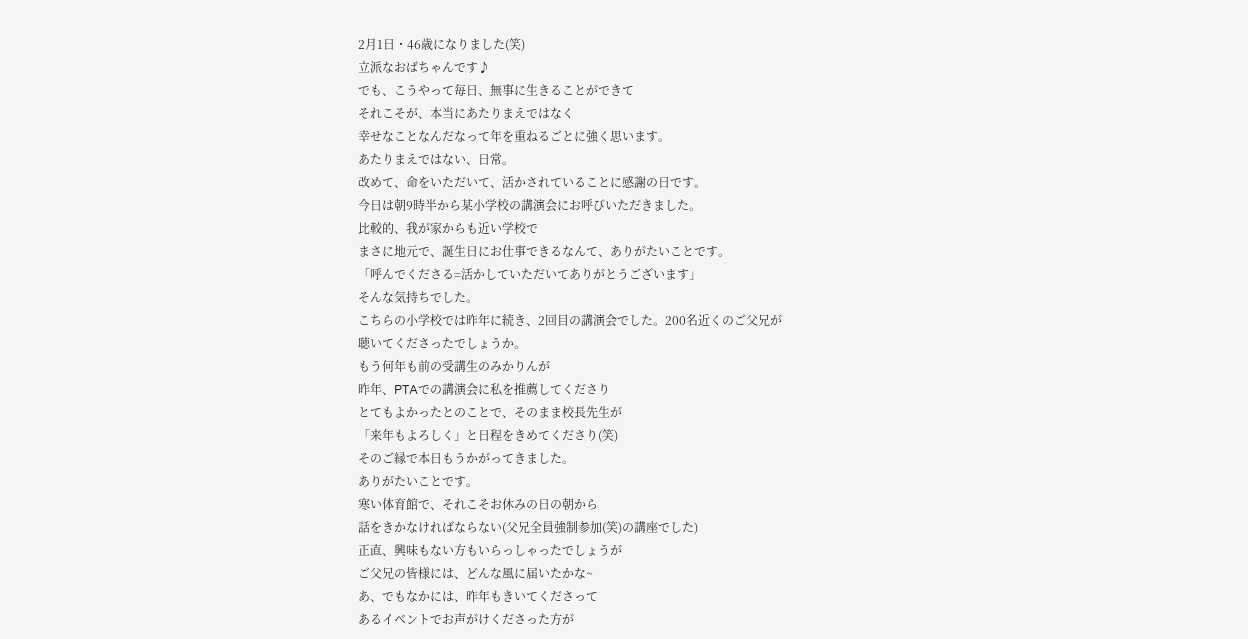2月1日・46歳になりました(笑)
立派なおばちゃんです♪
でも、こうやって毎日、無事に生きることができて
それこそが、本当にあたりまえではなく
幸せなことなんだなって年を重ねるごとに強く思います。
あたりまえではない、日常。
改めて、命をいただいて、活かされていることに感謝の日です。
今日は朝9時半から某小学校の講演会にお呼びいただきました。
比較的、我が家からも近い学校で
まさに地元で、誕生日にお仕事できるなんて、ありがたいことです。
「呼んでくださる=活かしていただいてありがとうございます」
そんな気持ちでした。
こちらの小学校では昨年に続き、2回目の講演会でした。200名近くのご父兄が
聴いてくださったでしょうか。
もう何年も前の受講生のみかりんが
昨年、PTAでの講演会に私を推薦してくださり
とてもよかったとのことで、そのまま校長先生が
「来年もよろしく」と日程をきめてくださり(笑)
そのご縁で本日もうかがってきました。
ありがたいことです。
寒い体育館で、それこそお休みの日の朝から
話をきかなければならない(父兄全員強制参加(笑)の講座でした)
正直、興味もない方もいらっしゃったでしょうが
ご父兄の皆様には、どんな風に届いたかな~
あ、でもなかには、昨年もきいてくださって
あるイベントでお声がけくださった方が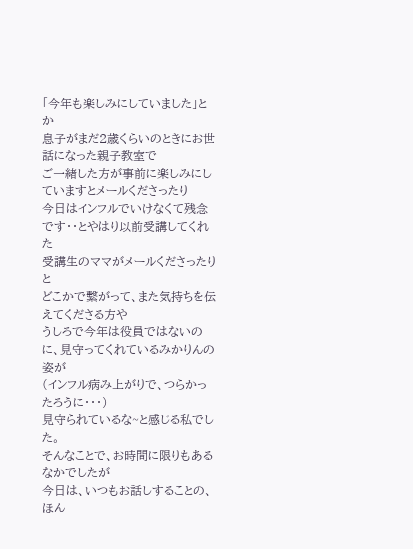「今年も楽しみにしていました」とか
息子がまだ2歳くらいのときにお世話になった親子教室で
ご一緒した方が事前に楽しみにしていますとメールくださったり
今日はインフルでいけなくて残念です・・とやはり以前受講してくれた
受講生のママがメールくださったりと
どこかで繫がって、また気持ちを伝えてくださる方や
うしろで今年は役員ではないのに、見守ってくれているみかりんの姿が
(インフル病み上がりで、つらかったろうに・・・)
見守られているな~と感じる私でした。
そんなことで、お時間に限りもあるなかでしたが
今日は、いつもお話しすることの、ほん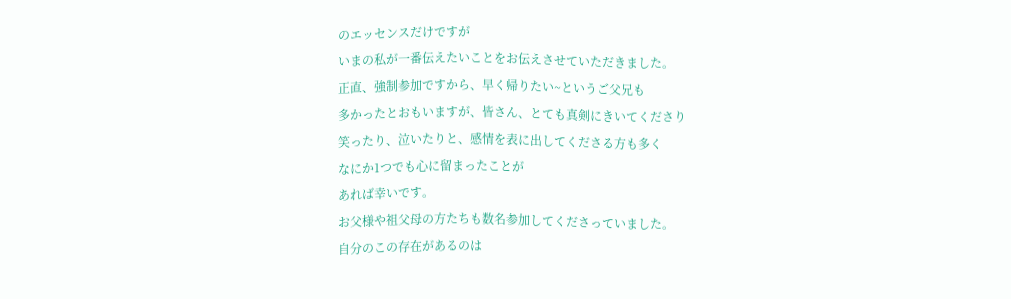のエッセンスだけですが
いまの私が一番伝えたいことをお伝えさせていただきました。
正直、強制参加ですから、早く帰りたい~というご父兄も
多かったとおもいますが、皆さん、とても真剣にきいてくださり
笑ったり、泣いたりと、感情を表に出してくださる方も多く
なにか1つでも心に留まったことが
あれば幸いです。
お父様や祖父母の方たちも数名参加してくださっていました。
自分のこの存在があるのは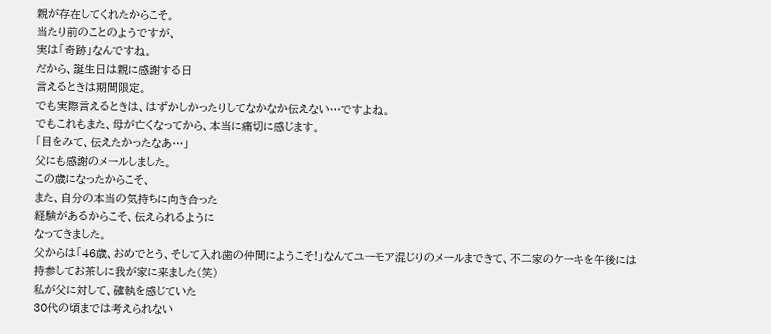親が存在してくれたからこそ。
当たり前のことのようですが、
実は「奇跡」なんですね。
だから、誕生日は親に感謝する日
言えるときは期間限定。
でも実際言えるときは、はずかしかったりしてなかなか伝えない…ですよね。
でもこれもまた、母が亡くなってから、本当に痛切に感じます。
「目をみて、伝えたかったなあ…」
父にも感謝のメールしました。
この歳になったからこそ、
また、自分の本当の気持ちに向き合った
経験があるからこそ、伝えられるように
なってきました。
父からは「46歳、おめでとう、そして入れ歯の仲間にようこそ!」なんてユーモア混じりのメールまできて、不二家のケーキを午後には持参してお茶しに我が家に来ました(笑)
私が父に対して、確執を感じていた
30代の頃までは考えられない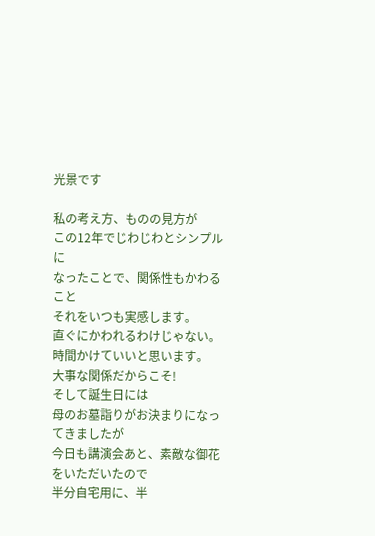光景です

私の考え方、ものの見方が
この12年でじわじわとシンプルに
なったことで、関係性もかわること
それをいつも実感します。
直ぐにかわれるわけじゃない。
時間かけていいと思います。
大事な関係だからこそ!
そして誕生日には
母のお墓詣りがお決まりになってきましたが
今日も講演会あと、素敵な御花をいただいたので
半分自宅用に、半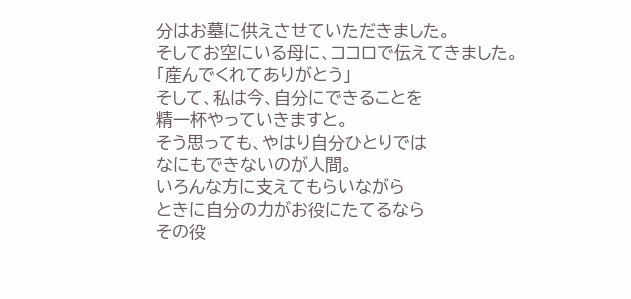分はお墓に供えさせていただきました。
そしてお空にいる母に、ココロで伝えてきました。
「産んでくれてありがとう」
そして、私は今、自分にできることを
精一杯やっていきますと。
そう思っても、やはり自分ひとりでは
なにもできないのが人間。
いろんな方に支えてもらいながら
ときに自分の力がお役にたてるなら
その役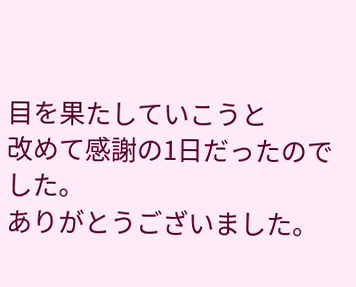目を果たしていこうと
改めて感謝の1日だったのでした。
ありがとうございました。